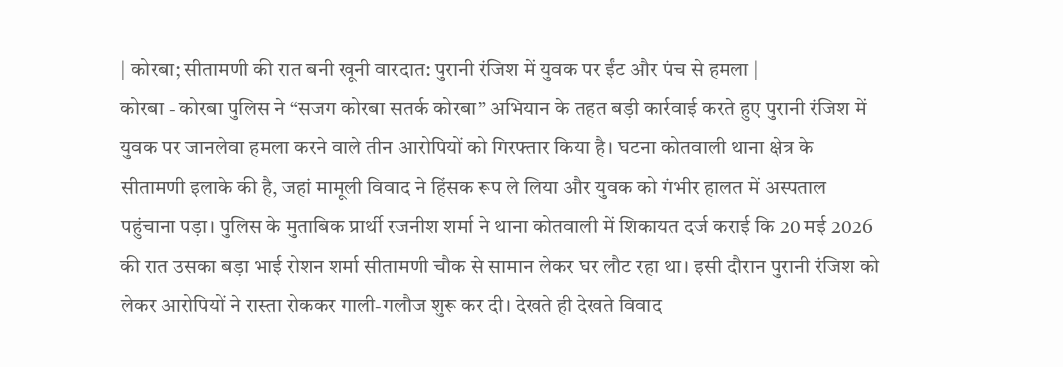| कोरबा; सीतामणी की रात बनी खूनी वारदात: पुरानी रंजिश में युवक पर ईंट और पंच से हमला |
कोरबा - कोरबा पुलिस ने “सजग कोरबा सतर्क कोरबा” अभियान के तहत बड़ी कार्रवाई करते हुए पुरानी रंजिश में युवक पर जानलेवा हमला करने वाले तीन आरोपियों को गिरफ्तार किया है। घटना कोतवाली थाना क्षेत्र के सीतामणी इलाके की है, जहां मामूली विवाद ने हिंसक रूप ले लिया और युवक को गंभीर हालत में अस्पताल पहुंचाना पड़ा। पुलिस के मुताबिक प्रार्थी रजनीश शर्मा ने थाना कोतवाली में शिकायत दर्ज कराई कि 20 मई 2026 की रात उसका बड़ा भाई रोशन शर्मा सीतामणी चौक से सामान लेकर घर लौट रहा था। इसी दौरान पुरानी रंजिश को लेकर आरोपियों ने रास्ता रोककर गाली-गलौज शुरू कर दी। देखते ही देखते विवाद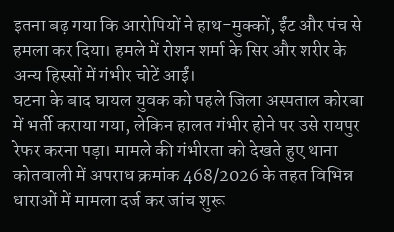इतना बढ़ गया कि आरोपियों ने हाथ-मुक्कों, ईंट और पंच से हमला कर दिया। हमले में रोशन शर्मा के सिर और शरीर के अन्य हिस्सों में गंभीर चोटें आईं।
घटना के बाद घायल युवक को पहले जिला अस्पताल कोरबा में भर्ती कराया गया, लेकिन हालत गंभीर होने पर उसे रायपुर रेफर करना पड़ा। मामले की गंभीरता को देखते हुए थाना कोतवाली में अपराध क्रमांक 468/2026 के तहत विभिन्न धाराओं में मामला दर्ज कर जांच शुरू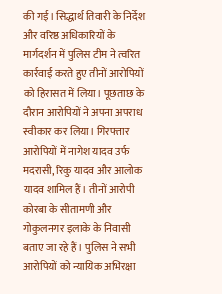की गई। सिद्धार्थ तिवारी के निर्देश और वरिष्ठ अधिकारियों के मार्गदर्शन में पुलिस टीम ने त्वरित कार्रवाई करते हुए तीनों आरोपियों को हिरासत में लिया। पूछताछ के दौरान आरोपियों ने अपना अपराध स्वीकार कर लिया। गिरफ्तार आरोपियों में नागेश यादव उर्फ मदरासी, रिकु यादव और आलोक यादव शामिल हैं। तीनों आरोपी कोरबा के सीतामणी और गोकुलनगर इलाके के निवासी बताए जा रहे हैं। पुलिस ने सभी आरोपियों को न्यायिक अभिरक्षा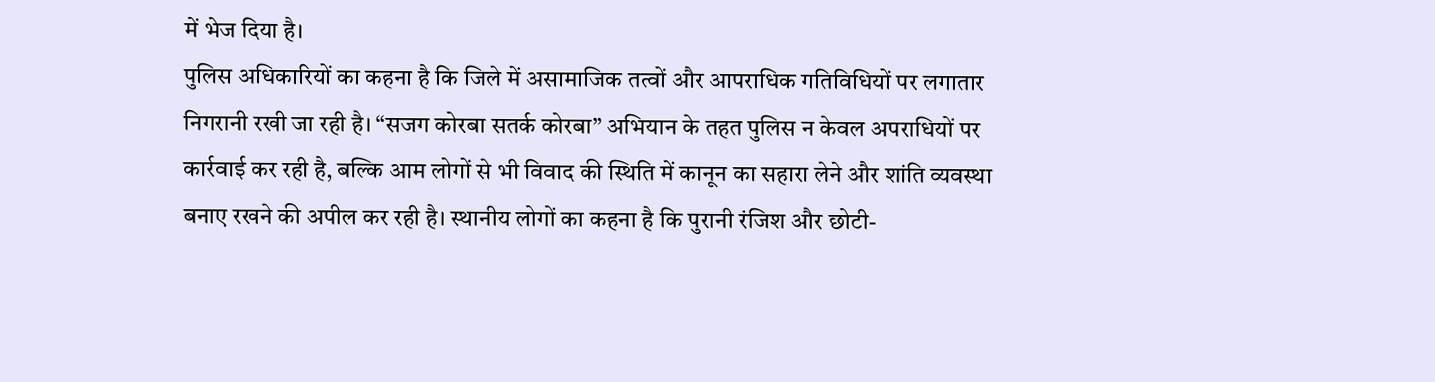में भेज दिया है।
पुलिस अधिकारियों का कहना है कि जिले में असामाजिक तत्वों और आपराधिक गतिविधियों पर लगातार निगरानी रखी जा रही है। “सजग कोरबा सतर्क कोरबा” अभियान के तहत पुलिस न केवल अपराधियों पर कार्रवाई कर रही है, बल्कि आम लोगों से भी विवाद की स्थिति में कानून का सहारा लेने और शांति व्यवस्था बनाए रखने की अपील कर रही है। स्थानीय लोगों का कहना है कि पुरानी रंजिश और छोटी-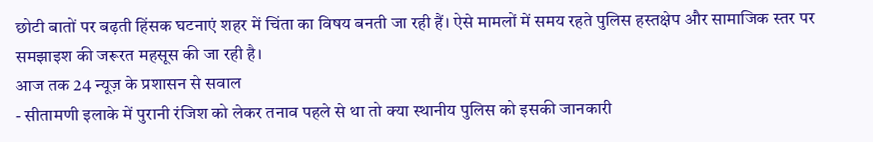छोटी बातों पर बढ़ती हिंसक घटनाएं शहर में चिंता का विषय बनती जा रही हैं। ऐसे मामलों में समय रहते पुलिस हस्तक्षेप और सामाजिक स्तर पर समझाइश की जरूरत महसूस की जा रही है।
आज तक 24 न्यूज़ के प्रशासन से सवाल
- सीतामणी इलाके में पुरानी रंजिश को लेकर तनाव पहले से था तो क्या स्थानीय पुलिस को इसकी जानकारी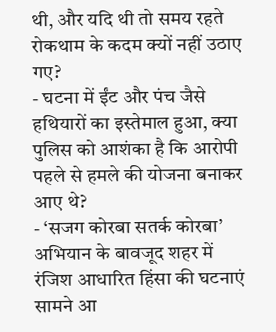थी, और यदि थी तो समय रहते रोकथाम के कदम क्यों नहीं उठाए गए?
- घटना में ईंट और पंच जैसे हथियारों का इस्तेमाल हुआ, क्या पुलिस को आशंका है कि आरोपी पहले से हमले की योजना बनाकर आए थे?
- ‘सजग कोरबा सतर्क कोरबा’ अभियान के बावजूद शहर में रंजिश आधारित हिंसा की घटनाएं सामने आ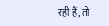रही हैं, तो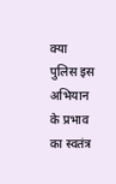क्या पुलिस इस अभियान के प्रभाव का स्वतंत्र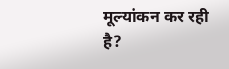मूल्यांकन कर रही है?